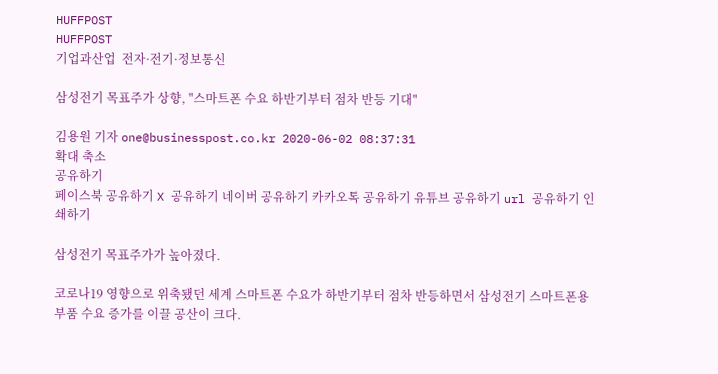HUFFPOST
HUFFPOST
기업과산업  전자·전기·정보통신

삼성전기 목표주가 상향, "스마트폰 수요 하반기부터 점차 반등 기대"

김용원 기자 one@businesspost.co.kr 2020-06-02 08:37:31
확대 축소
공유하기
페이스북 공유하기 X 공유하기 네이버 공유하기 카카오톡 공유하기 유튜브 공유하기 url 공유하기 인쇄하기

삼성전기 목표주가가 높아졌다.

코로나19 영향으로 위축됐던 세계 스마트폰 수요가 하반기부터 점차 반등하면서 삼성전기 스마트폰용 부품 수요 증가를 이끌 공산이 크다.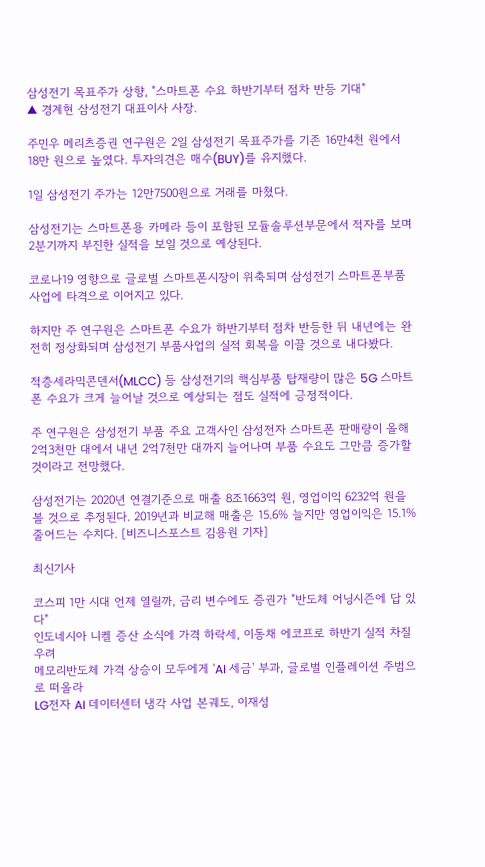삼성전기 목표주가 상향, "스마트폰 수요 하반기부터 점차 반등 기대"
▲ 경계현 삼성전기 대표이사 사장.

주민우 메리츠증권 연구원은 2일 삼성전기 목표주가를 기존 16만4천 원에서 18만 원으로 높였다. 투자의견은 매수(BUY)를 유지했다.

1일 삼성전기 주가는 12만7500원으로 거래를 마쳤다.

삼성전기는 스마트폰용 카메라 등이 포함된 모듈솔루션부문에서 적자를 보며 2분기까지 부진한 실적을 보일 것으로 예상된다.

코로나19 영향으로 글로벌 스마트폰시장이 위축되며 삼성전기 스마트폰부품사업에 타격으로 이어지고 있다.

하지만 주 연구원은 스마트폰 수요가 하반기부터 점차 반등한 뒤 내년에는 완전히 정상화되며 삼성전기 부품사업의 실적 회복을 이끌 것으로 내다봤다.

적층세라믹콘덴서(MLCC) 등 삼성전기의 핵심부품 탑재량이 많은 5G 스마트폰 수요가 크게 늘어날 것으로 예상되는 점도 실적에 긍정적이다.

주 연구원은 삼성전기 부품 주요 고객사인 삼성전자 스마트폰 판매량이 올해 2억3천만 대에서 내년 2억7천만 대까지 늘어나며 부품 수요도 그만큼 증가할 것이라고 전망했다.

삼성전기는 2020년 연결기준으로 매출 8조1663억 원, 영업이익 6232억 원을 볼 것으로 추정된다. 2019년과 비교해 매출은 15.6% 늘지만 영업이익은 15.1% 줄어드는 수치다. [비즈니스포스트 김용원 기자]

최신기사

코스피 1만 시대 언제 열릴까, 금리 변수에도 증권가 "반도체 어닝시즌에 답 있다"
인도네시아 니켈 증산 소식에 가격 하락세, 이동채 에코프로 하반기 실적 차질 우려
메모리반도체 가격 상승이 모두에게 'AI 세금' 부과, 글로벌 인플레이션 주범으로 떠올라
LG전자 AI 데이터센터 냉각 사업 본궤도, 이재성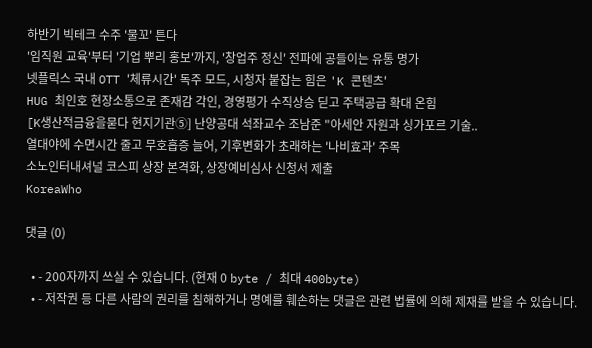하반기 빅테크 수주 '물꼬' 튼다
'임직원 교육'부터 '기업 뿌리 홍보'까지, '창업주 정신' 전파에 공들이는 유통 명가
넷플릭스 국내 OTT '체류시간' 독주 모드, 시청자 붙잡는 힘은 'K 콘텐츠'
HUG 최인호 현장소통으로 존재감 각인, 경영평가 수직상승 딛고 주택공급 확대 온힘
[K생산적금융을묻다 현지기관⑤] 난양공대 석좌교수 조남준 "아세안 자원과 싱가포르 기술..
열대야에 수면시간 줄고 무호흡증 늘어, 기후변화가 초래하는 '나비효과' 주목
소노인터내셔널 코스피 상장 본격화, 상장예비심사 신청서 제출
KoreaWho

댓글 (0)

  • - 200자까지 쓰실 수 있습니다. (현재 0 byte / 최대 400byte)
  • - 저작권 등 다른 사람의 권리를 침해하거나 명예를 훼손하는 댓글은 관련 법률에 의해 제재를 받을 수 있습니다.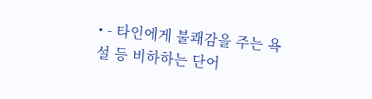• - 타인에게 불쾌감을 주는 욕설 등 비하하는 단어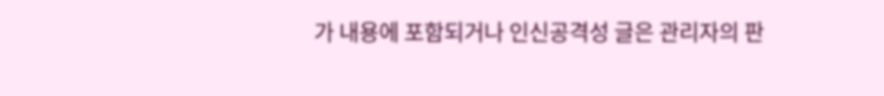가 내용에 포함되거나 인신공격성 글은 관리자의 판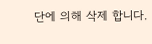단에 의해 삭제 합니다.